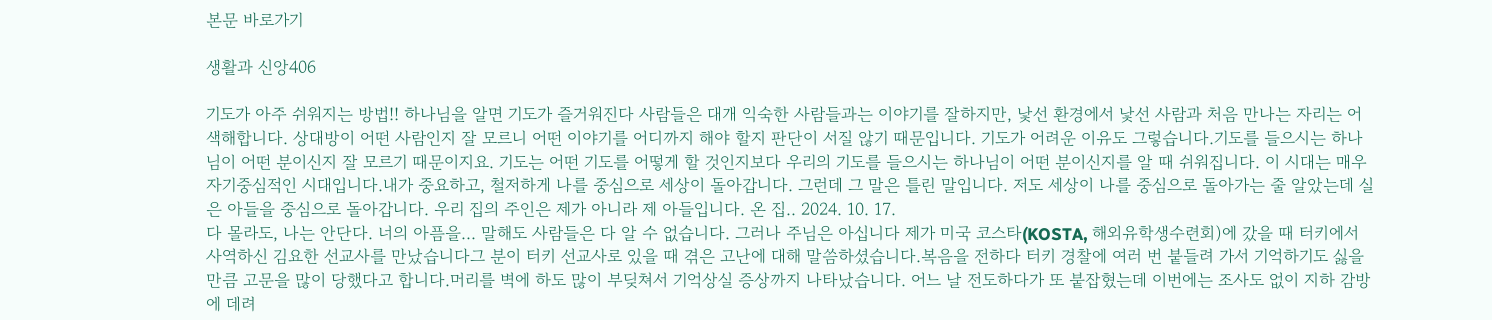본문 바로가기

생활과 신앙406

기도가 아주 쉬워지는 방법!! 하나님을 알면 기도가 즐거워진다 사람들은 대개 익숙한 사람들과는 이야기를 잘하지만, 낯선 환경에서 낯선 사람과 처음 만나는 자리는 어색해합니다. 상대방이 어떤 사람인지 잘 모르니 어떤 이야기를 어디까지 해야 할지 판단이 서질 않기 때문입니다. 기도가 어려운 이유도 그렇습니다.기도를 들으시는 하나님이 어떤 분이신지 잘 모르기 때문이지요. 기도는 어떤 기도를 어떻게 할 것인지보다 우리의 기도를 들으시는 하나님이 어떤 분이신지를 알 때 쉬워집니다. 이 시대는 매우 자기중심적인 시대입니다.내가 중요하고, 철저하게 나를 중심으로 세상이 돌아갑니다. 그런데 그 말은 틀린 말입니다. 저도 세상이 나를 중심으로 돌아가는 줄 알았는데 실은 아들을 중심으로 돌아갑니다. 우리 집의 주인은 제가 아니라 제 아들입니다. 온 집.. 2024. 10. 17.
다 몰라도, 나는 안단다. 너의 아픔을... 말해도 사람들은 다 알 수 없습니다. 그러나 주님은 아십니다 제가 미국 코스타(KOSTA, 해외유학생수련회)에 갔을 때 터키에서 사역하신 김요한 선교사를 만났습니다그 분이 터키 선교사로 있을 때 겪은 고난에 대해 말씀하셨습니다.복음을 전하다 터키 경찰에 여러 번 붙들려 가서 기억하기도 싫을 만큼 고문을 많이 당했다고 합니다.머리를 벽에 하도 많이 부딪쳐서 기억상실 증상까지 나타났습니다. 어느 날 전도하다가 또 붙잡혔는데 이번에는 조사도 없이 지하 감방에 데려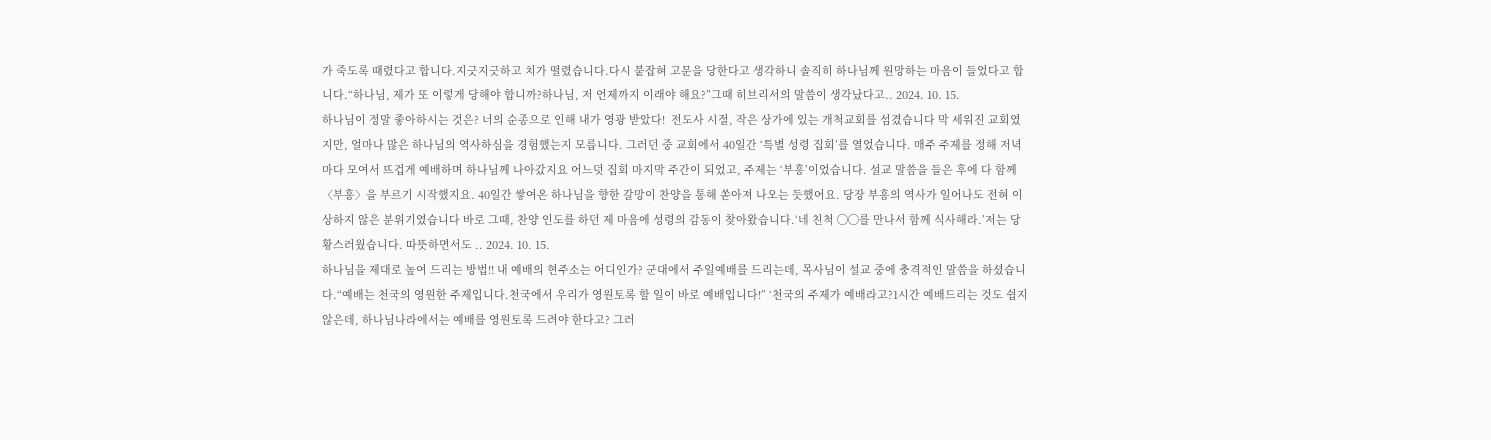가 죽도록 때렸다고 합니다.지긋지긋하고 치가 떨렸습니다.다시 붙잡혀 고문을 당한다고 생각하니 솔직히 하나님께 원망하는 마음이 들었다고 합니다.“하나님, 제가 또 이렇게 당해야 합니까?하나님, 저 언제까지 이래야 해요?”그때 히브리서의 말씀이 생각났다고.. 2024. 10. 15.
하나님이 정말 좋아하시는 것은? 너의 순종으로 인해 내가 영광 받았다!  전도사 시절, 작은 상가에 있는 개척교회를 섬겼습니다 막 세워진 교회였지만, 얼마나 많은 하나님의 역사하심을 경험했는지 모릅니다. 그러던 중 교회에서 40일간 ‘특별 성령 집회’를 열었습니다. 매주 주제를 정해 저녁마다 모여서 뜨겁게 예배하며 하나님께 나아갔지요 어느덧 집회 마지막 주간이 되었고, 주제는 ‘부흥’이었습니다. 설교 말씀을 들은 후에 다 함께 〈부흥〉을 부르기 시작했지요. 40일간 쌓여온 하나님을 향한 갈망이 찬양을 통해 쏟아져 나오는 듯했어요. 당장 부흥의 역사가 일어나도 전혀 이상하지 않은 분위기였습니다 바로 그때, 찬양 인도를 하던 제 마음에 성령의 감동이 찾아왔습니다.‘네 친척 ◯◯를 만나서 함께 식사해라.’저는 당황스러웠습니다. 따뜻하면서도 .. 2024. 10. 15.
하나님을 제대로 높여 드리는 방법!! 내 예배의 현주소는 어디인가? 군대에서 주일예배를 드리는데, 목사님이 설교 중에 충격적인 말씀을 하셨습니다.“예배는 천국의 영원한 주제입니다.천국에서 우리가 영원토록 할 일이 바로 예배입니다!” ‘천국의 주제가 예배라고?1시간 예배드리는 것도 쉽지 않은데, 하나님나라에서는 예배를 영원토록 드려야 한다고? 그러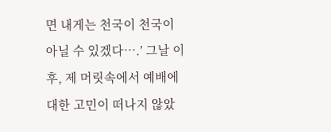면 내게는 천국이 천국이 아닐 수 있겠다….’ 그날 이후, 제 머릿속에서 예배에 대한 고민이 떠나지 않았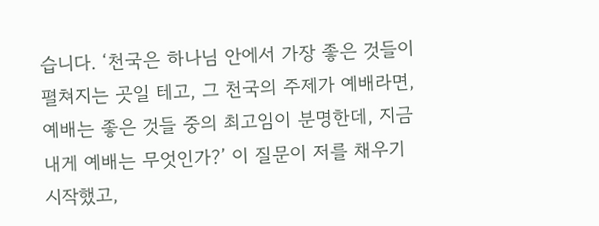습니다. ‘천국은 하나님 안에서 가장 좋은 것들이 펼쳐지는 곳일 테고, 그 천국의 주제가 예배라면, 예배는 좋은 것들 중의 최고임이 분명한데, 지금 내게 예배는 무엇인가?’ 이 질문이 저를 채우기 시작했고,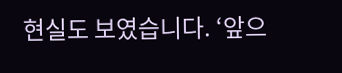현실도 보였습니다. ‘앞으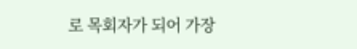로 목회자가 되어 가장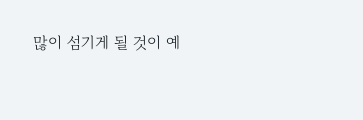많이 섬기게 될 것이 예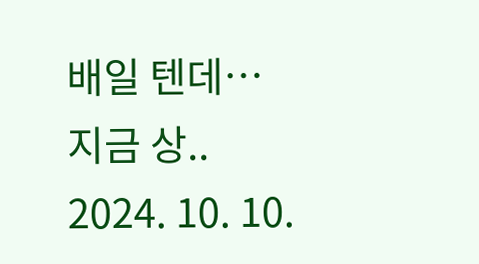배일 텐데… 지금 상.. 2024. 10. 10.